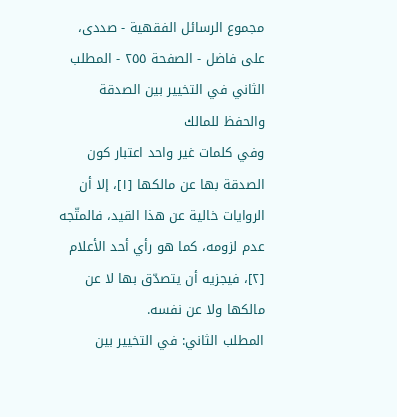مجموع الرسائل الفقهية - صددى، على فاضل - الصفحة ٢٥٥ - المطلب الثاني في التخيير بين الصدقة والحفظ للمالك
وفي كلمات غير واحد اعتبار كون الصدقة بها عن مالكها [١]، إلا أن الروايات خالية عن هذا القيد، فالمتّجه عدم لزومه، كما هو رأي أحد الأعلام [٢]، فيجزيه أن يتصدّق بها لا عن مالكها ولا عن نفسه.
المطلب الثاني: في التخيير بين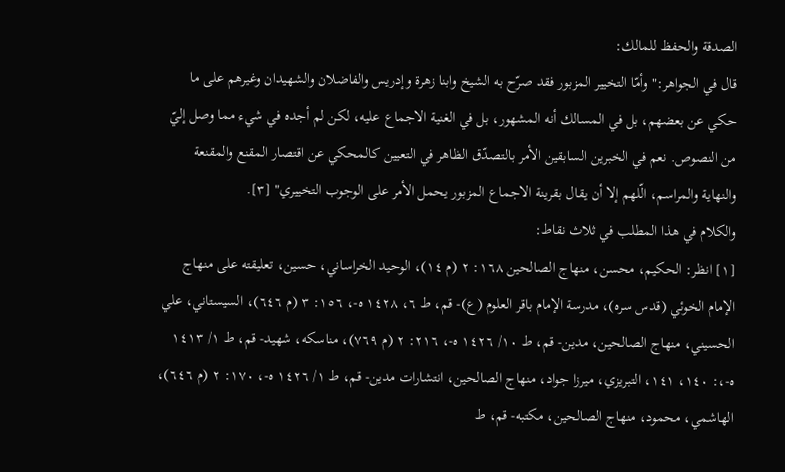الصدقة والحفظ للمالك:
قال في الجواهر:" وأمّا التخيير المزبور فقد صرّح به الشيخ وابنا زهرة وإدريس والفاضلان والشهيدان وغيرهم على ما حكي عن بعضهم، بل في المسالك أنه المشهور، بل في الغنية الاجماع عليه، لكن لم أجده في شيء مما وصل إليّ من النصوص. نعم في الخبرين السابقين الأمر بالتصدّق الظاهر في التعيين كالمحكي عن اقتصار المقنع والمقنعة والنهاية والمراسم، الّلهم إلا أن يقال بقرينة الاجماع المزبور يحمل الأمر على الوجوب التخييري" [٣].
والكلام في هذا المطلب في ثلاث نقاط:
[١] انظر: الحكيم، محسن، منهاج الصالحين ١٦٨: ٢ (م ١٤)، الوحيد الخراساني، حسين، تعليقته على منهاج الإمام الخوئي (قدس سره)، مدرسة الإمام باقر العلوم (ع)- قم، ط ٦، ١٤٢٨ ه-، ١٥٦: ٣ (م ٦٤٦)، السيستاني، علي الحسيني، منهاج الصالحين، مدين- قم، ط ١٠/ ١٤٢٦ ه-، ٢١٦: ٢ (م ٧٦٩)، مناسكه، شهيد- قم، ط ١/ ١٤١٣ ه-،: ١٤٠، ١٤١، التبريزي، ميرزا جواد، منهاج الصالحين، انتشارات مدين- قم، ط ١/ ١٤٢٦ ه-، ١٧٠: ٢ (م ٦٤٦)، الهاشمي، محمود، منهاج الصالحين، مكتبه- قم، ط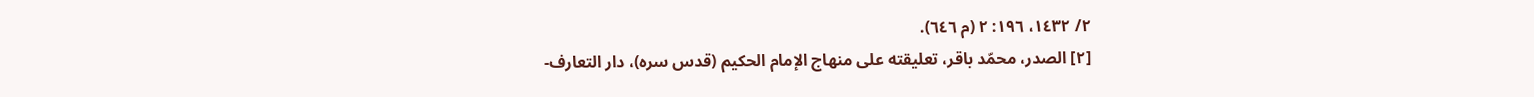٢/ ١٤٣٢، ١٩٦: ٢ (م ٦٤٦).
[٢] الصدر، محمّد باقر، تعليقته على منهاج الإمام الحكيم (قدس سره)، دار التعارف-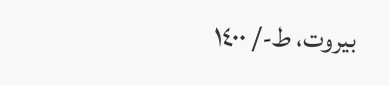بيروت، ط-/ ١٤٠٠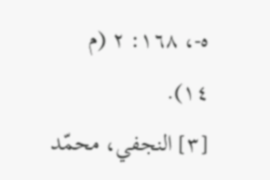ه-، ١٦٨: ٢ (م ١٤).
[٣] النجفي، محمّد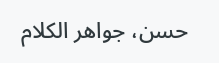حسن، جواهر الكلام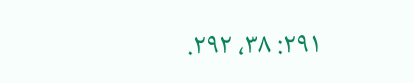٢٩١: ٣٨، ٢٩٢.